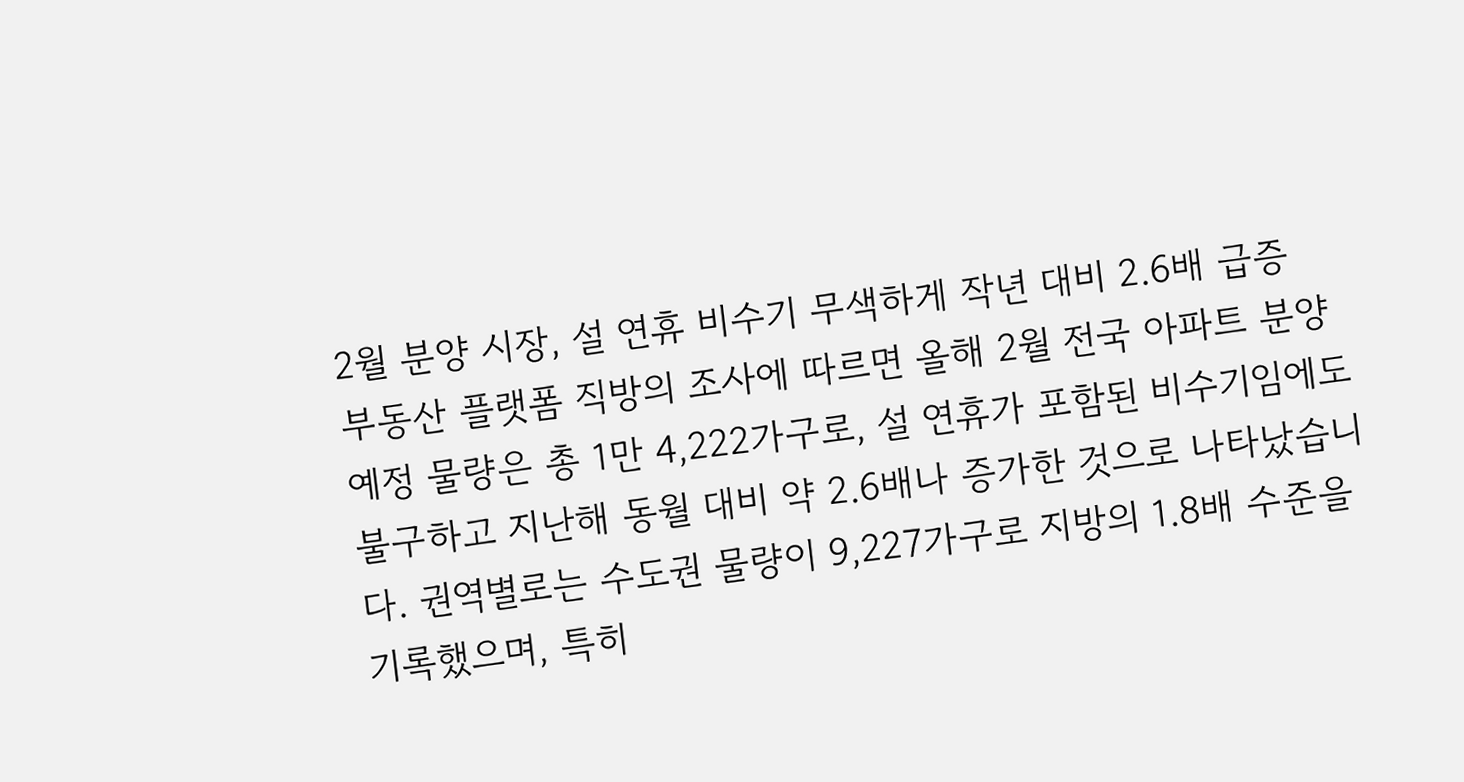2월 분양 시장, 설 연휴 비수기 무색하게 작년 대비 2.6배 급증
부동산 플랫폼 직방의 조사에 따르면 올해 2월 전국 아파트 분양 예정 물량은 총 1만 4,222가구로, 설 연휴가 포함된 비수기임에도 불구하고 지난해 동월 대비 약 2.6배나 증가한 것으로 나타났습니다. 권역별로는 수도권 물량이 9,227가구로 지방의 1.8배 수준을 기록했으며, 특히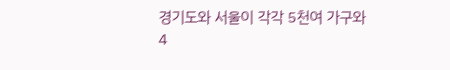경기도와 서울이 각각 5천여 가구와 4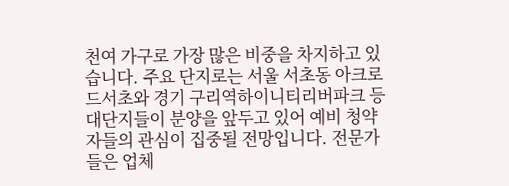천여 가구로 가장 많은 비중을 차지하고 있습니다. 주요 단지로는 서울 서초동 아크로드서초와 경기 구리역하이니티리버파크 등 대단지들이 분양을 앞두고 있어 예비 청약자들의 관심이 집중될 전망입니다. 전문가들은 업체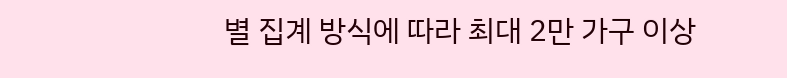별 집계 방식에 따라 최대 2만 가구 이상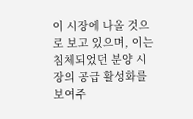이 시장에 나올 것으로 보고 있으며, 이는 침체되었던 분양 시장의 공급 활성화를 보여주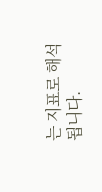는 지표로 해석됩니다.